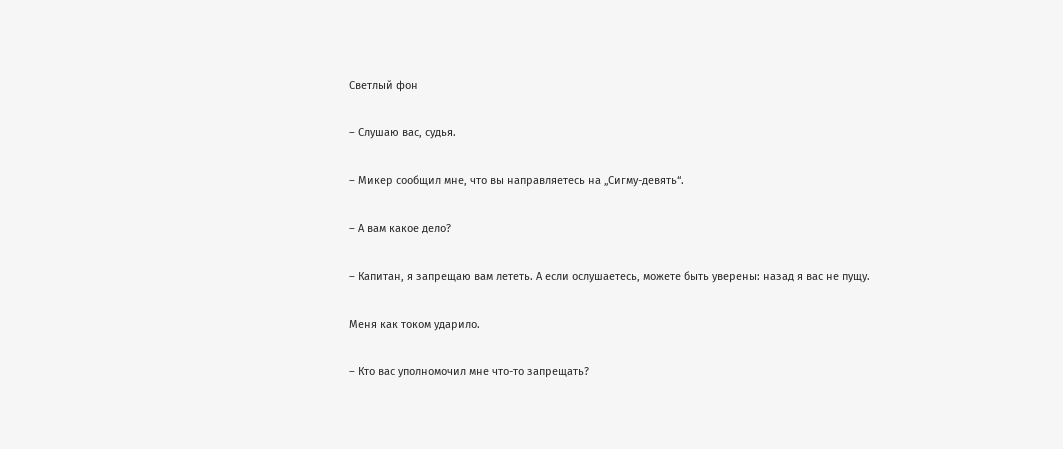Светлый фон

– Слушаю вас, судья.

– Микер сообщил мне, что вы направляетесь на „Сигму-девять“.

– А вам какое дело?

– Капитан, я запрещаю вам лететь. А если ослушаетесь, можете быть уверены: назад я вас не пущу.

Меня как током ударило.

– Кто вас уполномочил мне что-то запрещать?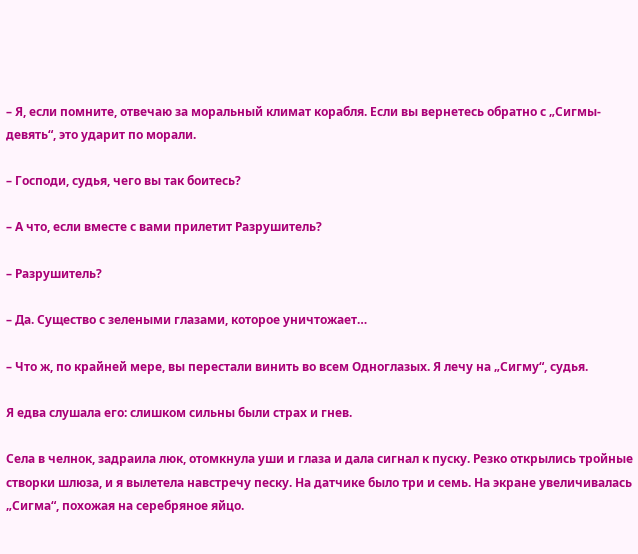– Я, если помните, отвечаю за моральный климат корабля. Если вы вернетесь обратно с „Сигмы-девять“, это ударит по морали.

– Господи, судья, чего вы так боитесь?

– А что, если вместе с вами прилетит Разрушитель?

– Разрушитель?

– Да. Существо с зелеными глазами, которое уничтожает…

– Что ж, по крайней мере, вы перестали винить во всем Одноглазых. Я лечу на „Сигму“, судья.

Я едва слушала его: слишком сильны были страх и гнев.

Села в челнок, задраила люк, отомкнула уши и глаза и дала сигнал к пуску. Резко открылись тройные створки шлюза, и я вылетела навстречу песку. На датчике было три и семь. На экране увеличивалась „Сигма“, похожая на серебряное яйцо.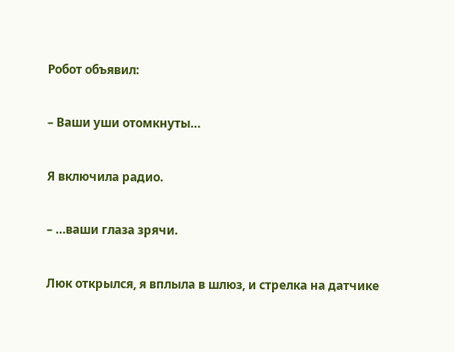Робот объявил:

– Ваши уши отомкнуты…

Я включила радио.

– …ваши глаза зрячи.

Люк открылся, я вплыла в шлюз, и стрелка на датчике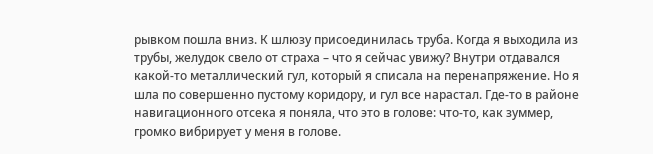рывком пошла вниз. К шлюзу присоединилась труба. Когда я выходила из трубы, желудок свело от страха – что я сейчас увижу? Внутри отдавался какой-то металлический гул, который я списала на перенапряжение. Но я шла по совершенно пустому коридору, и гул все нарастал. Где-то в районе навигационного отсека я поняла, что это в голове: что-то, как зуммер, громко вибрирует у меня в голове.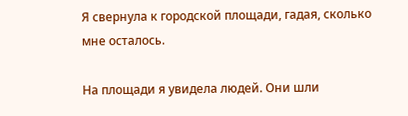Я свернула к городской площади, гадая, сколько мне осталось.

На площади я увидела людей. Они шли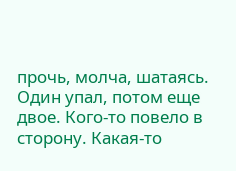прочь, молча, шатаясь. Один упал, потом еще двое. Кого-то повело в сторону. Какая-то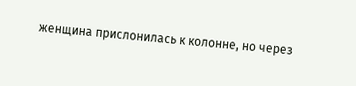женщина прислонилась к колонне, но через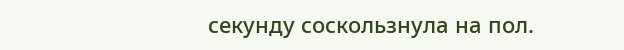секунду соскользнула на пол.